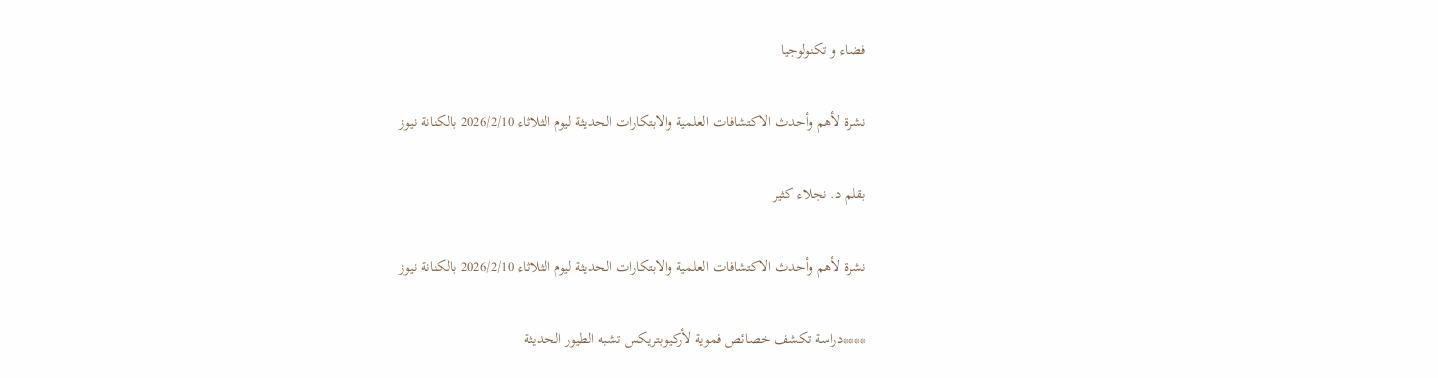فضاء و تكنولوجيا

نشرة لأهم وأحدث الاكتشافات العلمية والابتكارات الحديثة ليوم الثلاثاء 2026/2/10 بالكنانة نيوز

بقلم د. نجلاء كثير

نشرة لأهم وأحدث الاكتشافات العلمية والابتكارات الحديثة ليوم الثلاثاء 2026/2/10 بالكنانة نيوز

****دراسة تكشف خصائص فموية لأركيوبتريكس تشبه الطيور الحديثة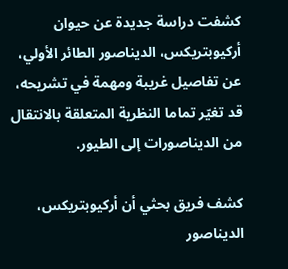كشفت دراسة جديدة عن حيوان أركيوبتريكس، الديناصور الطائر الأولي، عن تفاصيل غريبة ومهمة في تشريحه، قد تغيّر تماما النظرية المتعلقة بالانتقال من الديناصورات إلى الطيور.

كشف فريق بحثي أن أركيوبتريكس، الديناصور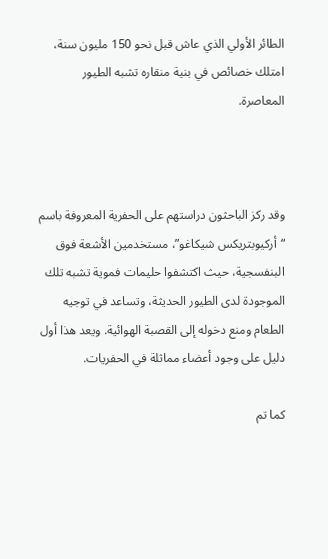الطائر الأولي الذي عاش قبل نحو 150 مليون سنة، امتلك خصائص في بنية منقاره تشبه الطيور المعاصرة.



وقد ركز الباحثون دراستهم على الحفرية المعروفة باسم “أركيوبتريكس شيكاغو”، مستخدمين الأشعة فوق البنفسجية، حيث اكتشفوا حليمات فموية تشبه تلك الموجودة لدى الطيور الحديثة، وتساعد في توجيه الطعام ومنع دخوله إلى القصبة الهوائية. ويعد هذا أول دليل على وجود أعضاء مماثلة في الحفريات.

كما تم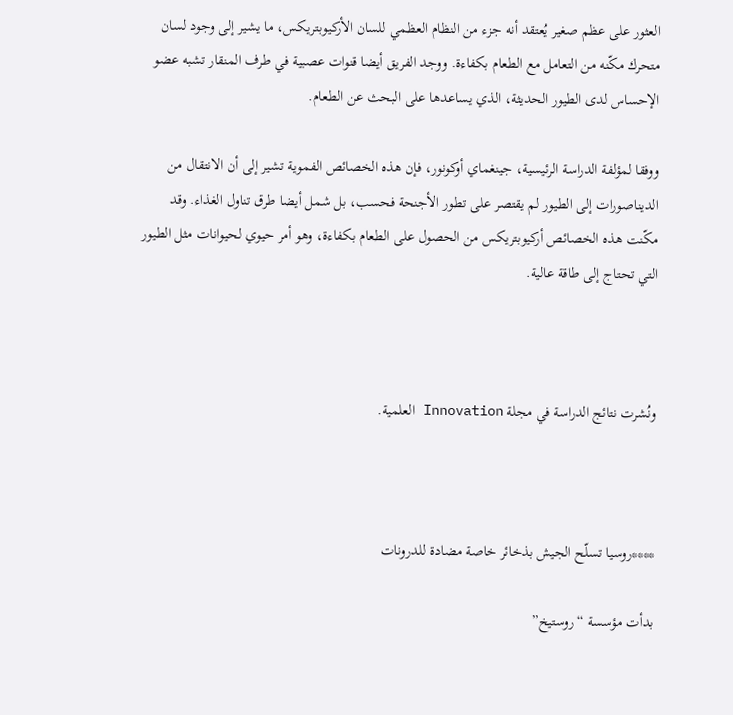العثور على عظم صغير يُعتقد أنه جزء من النظام العظمي للسان الأركيوبتريكس، ما يشير إلى وجود لسان متحرك مكّنه من التعامل مع الطعام بكفاءة. ووجد الفريق أيضا قنوات عصبية في طرف المنقار تشبه عضو الإحساس لدى الطيور الحديثة، الذي يساعدها على البحث عن الطعام.

ووفقا لمؤلفة الدراسة الرئيسية، جينغماي أوكونور، فإن هذه الخصائص الفموية تشير إلى أن الانتقال من الديناصورات إلى الطيور لم يقتصر على تطور الأجنحة فحسب، بل شمل أيضا طرق تناول الغذاء. وقد مكّنت هذه الخصائص أركيوبتريكس من الحصول على الطعام بكفاءة، وهو أمر حيوي لحيوانات مثل الطيور التي تحتاج إلى طاقة عالية.



ونُشرت نتائج الدراسة في مجلة Innovation العلمية.



****روسيا تسلّح الجيش بذخائر خاصة مضادة للدرونات

بدأت مؤسسة “روستيخ”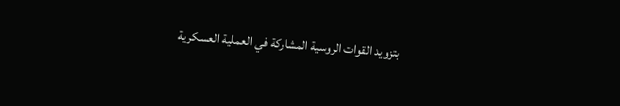بتزويد القوات الروسية المشاركة في العملية العسكرية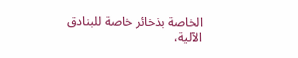الخاصة بذخائر خاصة للبنادق الآلية،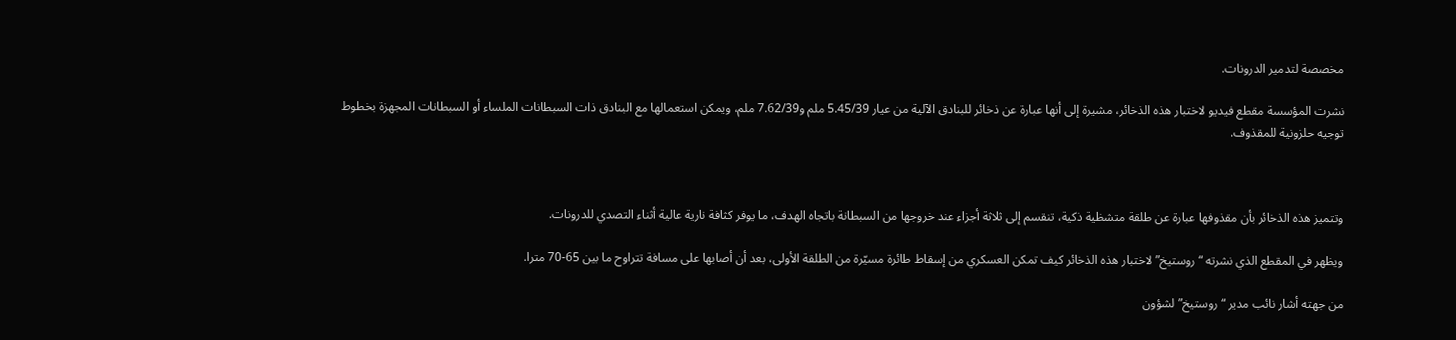مخصصة لتدمير الدرونات.

نشرت المؤسسة مقطع فيديو لاختبار هذه الذخائر، مشيرة إلى أنها عبارة عن ذخائر للبنادق الآلية من عيار 5.45/39 ملم و7.62/39 ملم، ويمكن استعمالها مع البنادق ذات السبطانات الملساء أو السبطانات المجهزة بخطوط توجيه حلزونية للمقذوف.



وتتميز هذه الذخائر بأن مقذوفها عبارة عن طلقة متشظية ذكية، تنقسم إلى ثلاثة أجزاء عند خروجها من السبطانة باتجاه الهدف، ما يوفر كثافة نارية عالية أثناء التصدي للدرونات.

ويظهر في المقطع الذي نشرته “روستيخ” لاختبار هذه الذخائر كيف تمكن العسكري من إسقاط طائرة مسيّرة من الطلقة الأولى، بعد أن أصابها على مسافة تتراوح ما بين 65-70 مترا.

من جهته أشار نائب مدير “روستيخ” لشؤون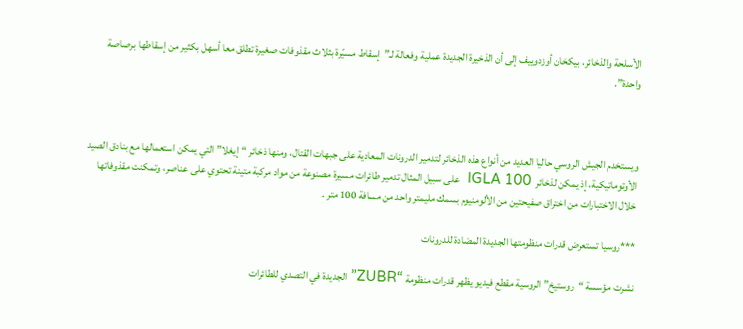الأسلحة والذخائر، بيكخان أوزدوييف إلى أن الذخيرة الجديدة عملية وفعالة لـ”إسقاط مسيّرة بثلاث مقذوفات صغيرة تطلق معا أسهل بكثير من إسقاطها برصاصة واحدة”.



ويستخدم الجيش الروسي حاليا العديد من أنواع هذه الذخائر لتدمير الدرونات المعادية على جبهات القتال، ومنها ذخائر “إيغلا” التي يمكن استعمالها مع بنادق الصيد الأوتوماتيكية، إذ يمكن لذخائر  IGLA 100  على سبيل المثال تدمير طائرات مسيرة مصنوعة من مواد مركبة متينة تحتوي على عناصر، وتمكنت مقذوفاتها خلال الاختبارات من اختراق صفيحتين من الألومنيوم بسمك مليمتر واحد من مسافة 100 متر .

***روسيا تستعرض قدرات منظومتها الجديدة المضادة للدرونات

نشرت مؤسسة “روستيخ” الروسية مقطع فيديو يظهر قدرات منظومة “ZUBR” الجديدة في التصدي للطائرات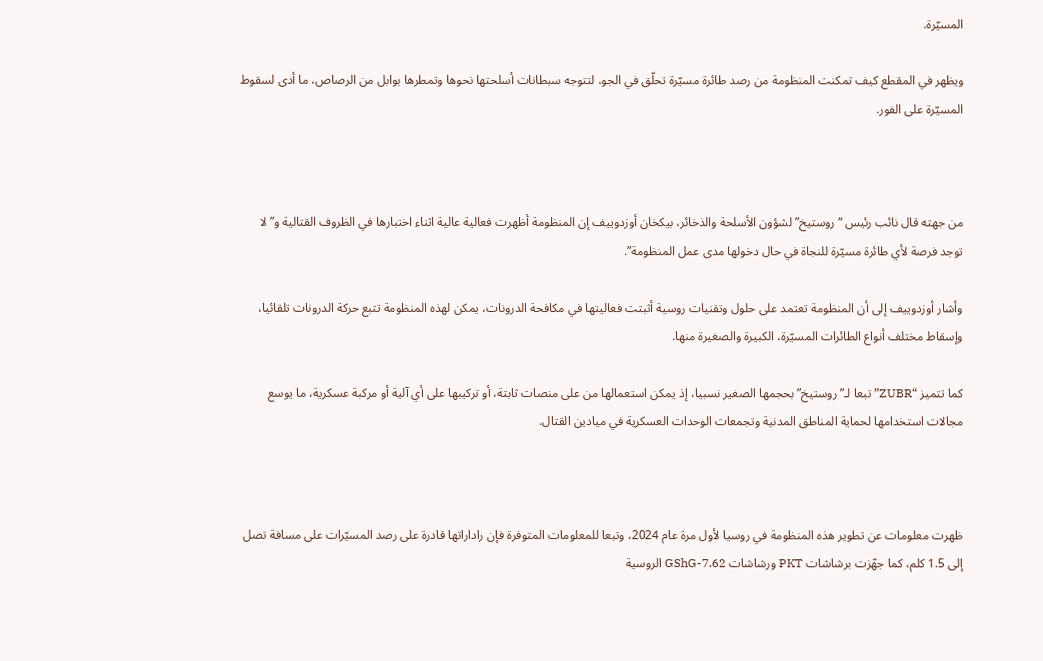المسيّرة.

ويظهر في المقطع كيف تمكنت المنظومة من رصد طائرة مسيّرة تحلّق في الجو، لتتوجه سبطانات أسلحتها نحوها وتمطرها بوابل من الرصاص، ما أدى لسقوط المسيّرة على الفور.



من جهته قال نائب رئيس “روستيخ” لشؤون الأسلحة والذخائر، بيكخان أوزدوييف إن المنظومة أظهرت فعالية عالية اثناء اختبارها في الظروف القتالية و”لا توجد فرصة لأي طائرة مسيّرة للنجاة في حال دخولها مدى عمل المنظومة”.

وأشار أوزدوييف إلى أن المنظومة تعتمد على حلول وتقنيات روسية أثبتت فعاليتها في مكافحة الدرونات، يمكن لهذه المنظومة تتبع حركة الدرونات تلقائيا، وإسقاط مختلف أنواع الطائرات المسيّرة، الكبيرة والصغيرة منها.

كما تتميز “ZUBR” تبعا لـ”روستيخ” بحجمها الصغير نسبيا، إذ يمكن استعمالها من على منصات ثابتة، أو تركيبها على أي آلية أو مركبة عسكرية، ما يوسع مجالات استخدامها لحماية المناطق المدنية وتجمعات الوحدات العسكرية في ميادين القتال.



ظهرت معلومات عن تطوير هذه المنظومة في روسيا لأول مرة عام 2024، وتبعا للمعلومات المتوفرة فإن راداراتها قادرة على رصد المسيّرات على مسافة تصل إلى 1.5 كلم، كما جهّزت برشاشات PKT ورشاشات GShG-7.62 الروسية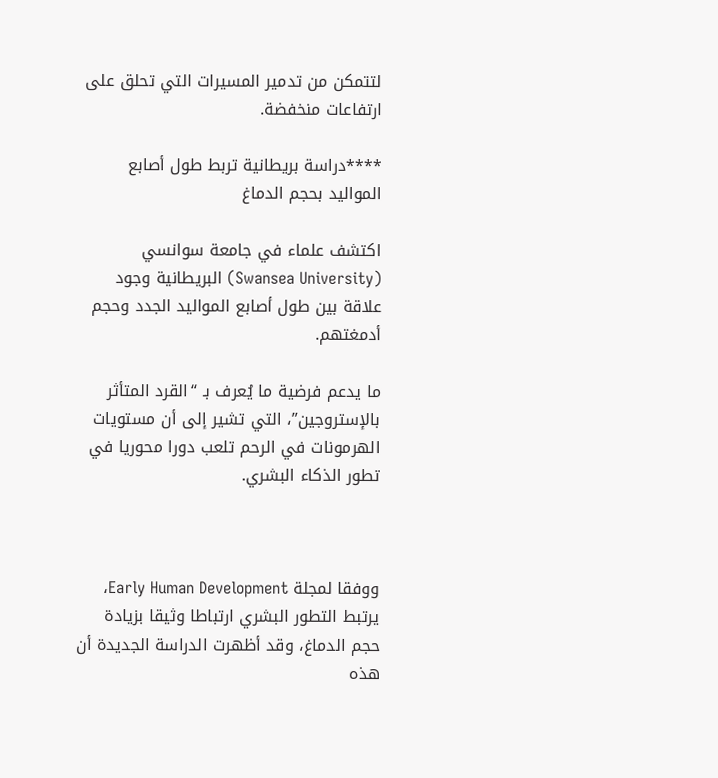لتتمكن من تدمير المسيرات التي تحلق على ارتفاعات منخفضة.

****دراسة بريطانية تربط طول أصابع المواليد بحجم الدماغ

اكتشف علماء في جامعة سوانسي (Swansea University) البريطانية وجود علاقة بين طول أصابع المواليد الجدد وحجم أدمغتهم.

ما يدعم فرضية ما يُعرف بـ “القرد المتأثر بالإستروجين”، التي تشير إلى أن مستويات الهرمونات في الرحم تلعب دورا محوريا في تطور الذكاء البشري.



ووفقا لمجلة Early Human Development، يرتبط التطور البشري ارتباطا وثيقا بزيادة حجم الدماغ، وقد أظهرت الدراسة الجديدة أن هذه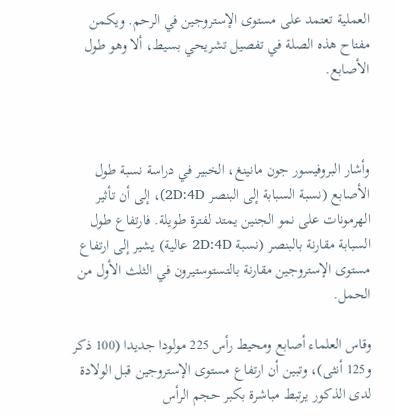العملية تعتمد على مستوى الإستروجين في الرحم. ويكمن مفتاح هذه الصلة في تفصيل تشريحي بسيط، ألا وهو طول الأصابع.



وأشار البروفيسور جون مانينغ، الخبير في دراسة نسبة طول الأصابع (نسبة السبابة إلى البنصر 2D:4D)، إلى أن تأثير الهرمونات على نمو الجنين يمتد لفترة طويلة. فارتفاع طول السبابة مقارنة بالبنصر (نسبة 2D:4D عالية) يشير إلى ارتفاع مستوى الإستروجين مقارنة بالتستوستيرون في الثلث الأول من الحمل.

وقاس العلماء أصابع ومحيط رأس 225 مولودا جديدا (100 ذكر و125 أنثى)، وتبين أن ارتفاع مستوى الإستروجين قبل الولادة لدى الذكور يرتبط مباشرة بكبر حجم الرأس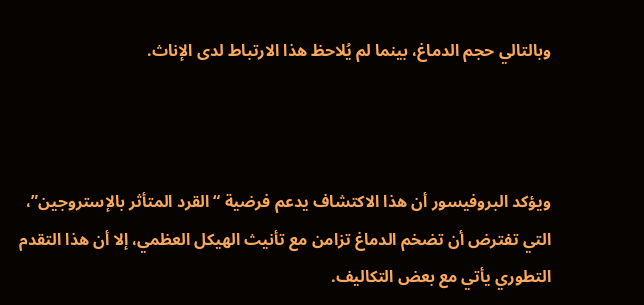وبالتالي حجم الدماغ، بينما لم يُلاحظ هذا الارتباط لدى الإناث.



ويؤكد البروفيسور أن هذا الاكتشاف يدعم فرضية “القرد المتأثر بالإستروجين”، التي تفترض أن تضخم الدماغ تزامن مع تأنيث الهيكل العظمي، إلا أن هذا التقدم التطوري يأتي مع بعض التكاليف.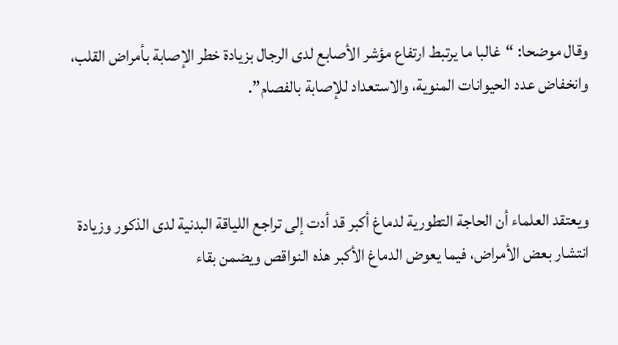وقال موضحا: “غالبا ما يرتبط ارتفاع مؤشر الأصابع لدى الرجال بزيادة خطر الإصابة بأمراض القلب، وانخفاض عدد الحيوانات المنوية، والاستعداد للإصابة بالفصام”.



ويعتقد العلماء أن الحاجة التطورية لدماغ أكبر قد أدت إلى تراجع اللياقة البدنية لدى الذكور وزيادة انتشار بعض الأمراض، فيما يعوض الدماغ الأكبر هذه النواقص ويضمن بقاء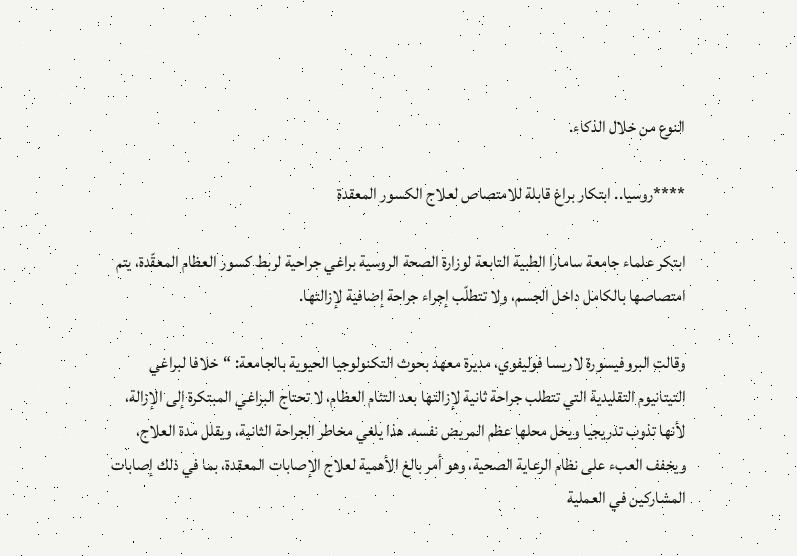النوع من خلال الذكاء.

****روسيا.. ابتكار براغ قابلة للامتصاص لعلاج الكسور المعقدة

ابتكر علماء جامعة سامارا الطبية التابعة لوزارة الصحة الروسية براغي جراحية لربط كسور العظام المعقّدة، يتم امتصاصها بالكامل داخل الجسم، ولا تتطلّب إجراء جراحة إضافية لإزالتها.

وقالت البروفيسورة لاريسا فوليفوي، مديرة معهد بحوث التكنولوجيا الحيوية بالجامعة: “خلافا لبراغي التيتانيوم التقليدية التي تتطلب جراحة ثانية لإزالتها بعد التئام العظام، لا تحتاج البراغي المبتكرة إلى الإزالة، لأنها تذوب تدريجيا ويحل محلها عظم المريض نفسه. هذا يلغي مخاطر الجراحة الثانية، ويقلل مدة العلاج، ويخفف العبء على نظام الرعاية الصحية، وهو أمر بالغ الأهمية لعلاج الإصابات المعقدة، بما في ذلك إصابات المشاركين في العملية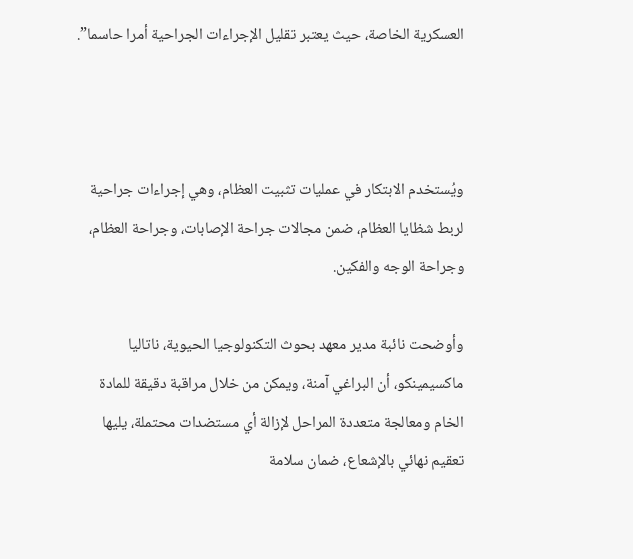العسكرية الخاصة، حيث يعتبر تقليل الإجراءات الجراحية أمرا حاسما”.



ويُستخدم الابتكار في عمليات تثبيت العظام، وهي إجراءات جراحية لربط شظايا العظام، ضمن مجالات جراحة الإصابات، وجراحة العظام، وجراحة الوجه والفكين.

وأوضحت نائبة مدير معهد بحوث التكنولوجيا الحيوية، ناتاليا ماكسيمينكو، أن البراغي آمنة، ويمكن من خلال مراقبة دقيقة للمادة الخام ومعالجة متعددة المراحل لإزالة أي مستضدات محتملة، يليها تعقيم نهائي بالإشعاع، ضمان سلامة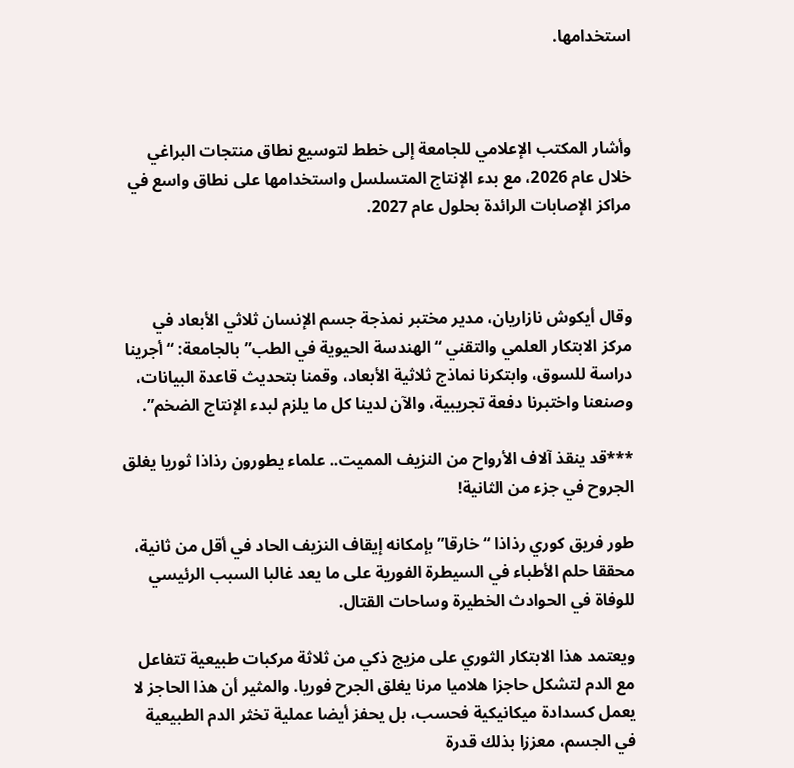استخدامها.



وأشار المكتب الإعلامي للجامعة إلى خطط لتوسيع نطاق منتجات البراغي خلال عام 2026، مع بدء الإنتاج المتسلسل واستخدامها على نطاق واسع في مراكز الإصابات الرائدة بحلول عام 2027.



وقال أيكوش نازاريان، مدير مختبر نمذجة جسم الإنسان ثلاثي الأبعاد في مركز الابتكار العلمي والتقني “الهندسة الحيوية في الطب” بالجامعة: “أجرينا دراسة للسوق، وابتكرنا نماذج ثلاثية الأبعاد، وقمنا بتحديث قاعدة البيانات، وصنعنا واختبرنا دفعة تجريبية، والآن لدينا كل ما يلزم لبدء الإنتاج الضخم”.

***قد ينقذ آلاف الأرواح من النزيف المميت.. علماء يطورون رذاذا ثوريا يغلق الجروح في جزء من الثانية!

طور فريق كوري رذاذا “خارقا” بإمكانه إيقاف النزيف الحاد في أقل من ثانية، محققا حلم الأطباء في السيطرة الفورية على ما يعد غالبا السبب الرئيسي للوفاة في الحوادث الخطيرة وساحات القتال.

ويعتمد هذا الابتكار الثوري على مزيج ذكي من ثلاثة مركبات طبيعية تتفاعل مع الدم لتشكل حاجزا هلاميا مرنا يغلق الجرح فوريا. والمثير أن هذا الحاجز لا يعمل كسدادة ميكانيكية فحسب، بل يحفز أيضا عملية تخثر الدم الطبيعية في الجسم، معززا بذلك قدرة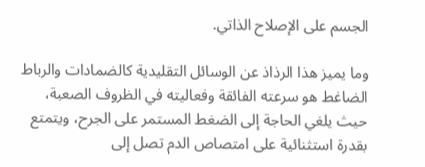الجسم على الإصلاح الذاتي.

وما يميز هذا الرذاذ عن الوسائل التقليدية كالضمادات والرباط الضاغط هو سرعته الفائقة وفعاليته في الظروف الصعبة، حيث يلغي الحاجة إلى الضغط المستمر على الجرح، ويتمتع بقدرة استثنائية على امتصاص الدم تصل إلى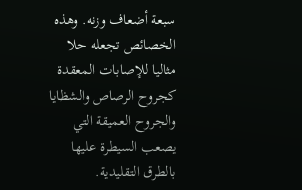سبعة أضعاف وزنه. وهذه الخصائص تجعله حلا مثاليا للإصابات المعقدة كجروح الرصاص والشظايا والجروح العميقة التي يصعب السيطرة عليها بالطرق التقليدية.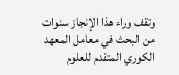وتقف وراء هذا الإنجاز سنوات من البحث في معامل المعهد الكوري المتقدم للعلوم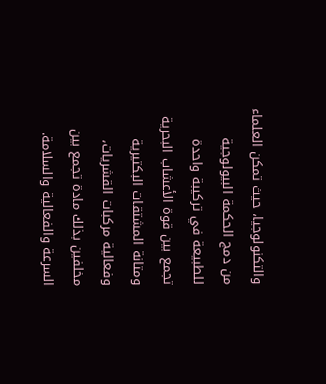والتكنولوجيا، حيث تمكن العلماء من دمج الحكمة البيولوجية للطبيعة في تركيبة واحدة تجمع بين قوة الأعشاب البحرية ومتانة المشتقات البكتيرية وفعالية مركبات القشريات، مخلفين بذلك مادة تجمع بين السرعة والفعالية والسلامة.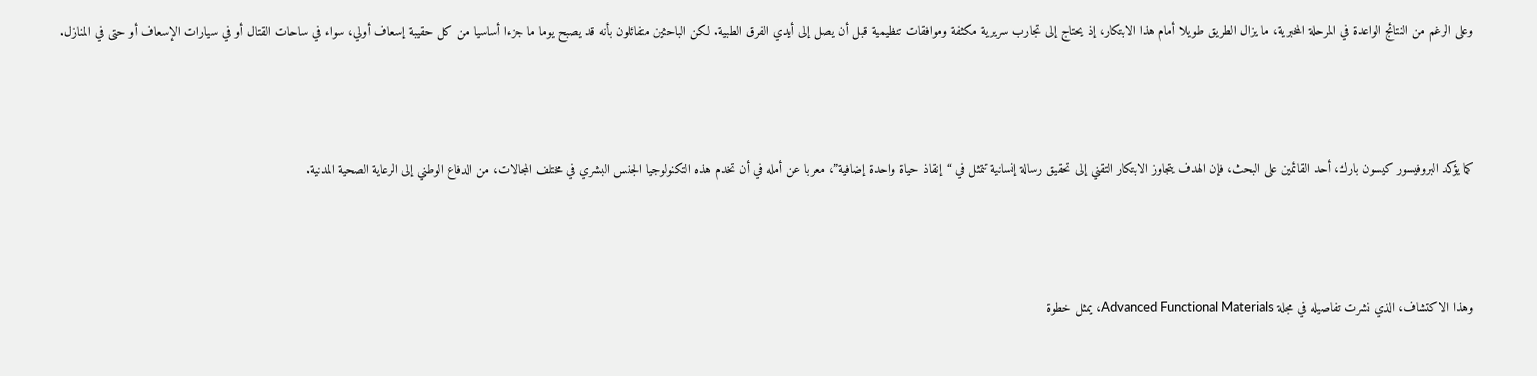وعلى الرغم من النتائج الواعدة في المرحلة المخبرية، ما يزال الطريق طويلا أمام هذا الابتكار، إذ يحتاج إلى تجارب سريرية مكثفة وموافقات تنظيمية قبل أن يصل إلى أيدي الفرق الطبية. لكن الباحثين متفائلون بأنه قد يصبح يوما ما جزءا أساسيا من كل حقيبة إسعاف أولي، سواء في ساحات القتال أو في سيارات الإسعاف أو حتى في المنازل.



كما يؤكد البروفيسور كيسون بارك، أحد القائمين على البحث، فإن الهدف يتجاوز الابتكار التقني إلى تحقيق رسالة إنسانية تتمثل في “إنقاذ حياة واحدة إضافية”، معربا عن أمله في أن تخدم هذه التكنولوجيا الجنس البشري في مختلف المجالات، من الدفاع الوطني إلى الرعاية الصحية المدنية.



وهذا الاكتشاف، الذي نشرت تفاصيله في مجلة Advanced Functional Materials، يمثل خطوة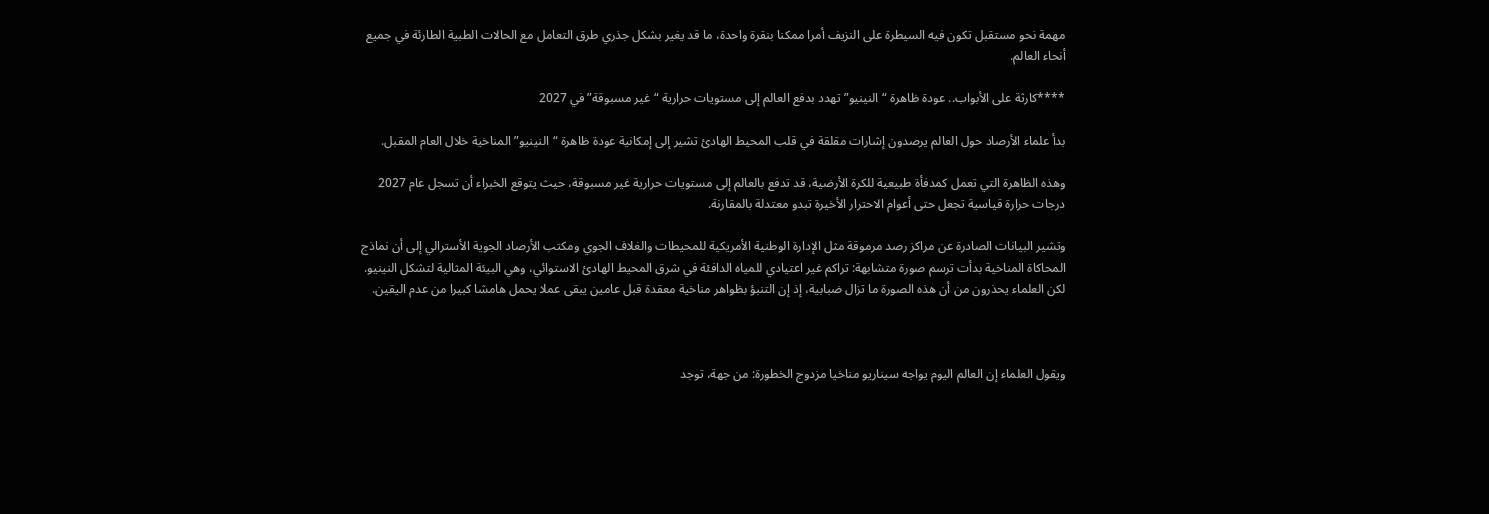مهمة نحو مستقبل تكون فيه السيطرة على النزيف أمرا ممكنا بنقرة واحدة، ما قد يغير بشكل جذري طرق التعامل مع الحالات الطبية الطارئة في جميع أنحاء العالم.

****كارثة على الأبواب.. عودة ظاهرة “النينيو” تهدد بدفع العالم إلى مستويات حرارية “غير مسبوقة” في 2027

بدأ علماء الأرصاد حول العالم يرصدون إشارات مقلقة في قلب المحيط الهادئ تشير إلى إمكانية عودة ظاهرة “النينيو” المناخية خلال العام المقبل.

وهذه الظاهرة التي تعمل كمدفأة طبيعية للكرة الأرضية، قد تدفع بالعالم إلى مستويات حرارية غير مسبوقة، حيث يتوقع الخبراء أن تسجل عام 2027 درجات حرارة قياسية تجعل حتى أعوام الاحترار الأخيرة تبدو معتدلة بالمقارنة.

وتشير البيانات الصادرة عن مراكز رصد مرموقة مثل الإدارة الوطنية الأمريكية للمحيطات والغلاف الجوي ومكتب الأرصاد الجوية الأسترالي إلى أن نماذج المحاكاة المناخية بدأت ترسم صورة متشابهة: تراكم غير اعتيادي للمياه الدافئة في شرق المحيط الهادئ الاستوائي، وهي البيئة المثالية لتشكل النينيو. لكن العلماء يحذرون من أن هذه الصورة ما تزال ضبابية، إذ إن التنبؤ بظواهر مناخية معقدة قبل عامين يبقى عملا يحمل هامشا كبيرا من عدم اليقين.



ويقول العلماء إن العالم اليوم يواجه سيناريو مناخيا مزدوج الخطورة: من جهة، توجد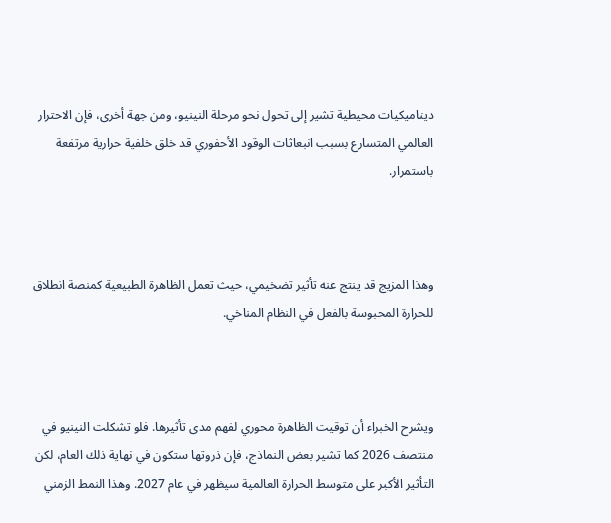ديناميكيات محيطية تشير إلى تحول نحو مرحلة النينيو، ومن جهة أخرى، فإن الاحترار العالمي المتسارع بسبب انبعاثات الوقود الأحفوري قد خلق خلفية حرارية مرتفعة باستمرار.



وهذا المزيج قد ينتج عنه تأثير تضخيمي، حيث تعمل الظاهرة الطبيعية كمنصة انطلاق للحرارة المحبوسة بالفعل في النظام المناخي.



ويشرح الخبراء أن توقيت الظاهرة محوري لفهم مدى تأثيرها. فلو تشكلت النينيو في منتصف 2026 كما تشير بعض النماذج، فإن ذروتها ستكون في نهاية ذلك العام، لكن التأثير الأكبر على متوسط الحرارة العالمية سيظهر في عام 2027. وهذا النمط الزمني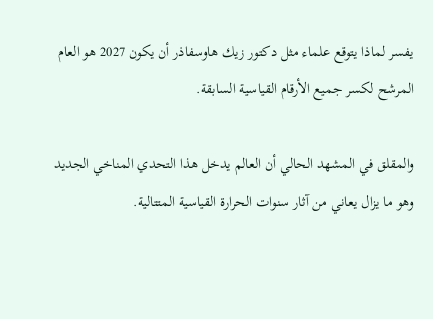يفسر لماذا يتوقع علماء مثل دكتور زيك هاوسفاذر أن يكون 2027 هو العام المرشح لكسر جميع الأرقام القياسية السابقة.

والمقلق في المشهد الحالي أن العالم يدخل هذا التحدي المناخي الجديد وهو ما يزال يعاني من آثار سنوات الحرارة القياسية المتتالية.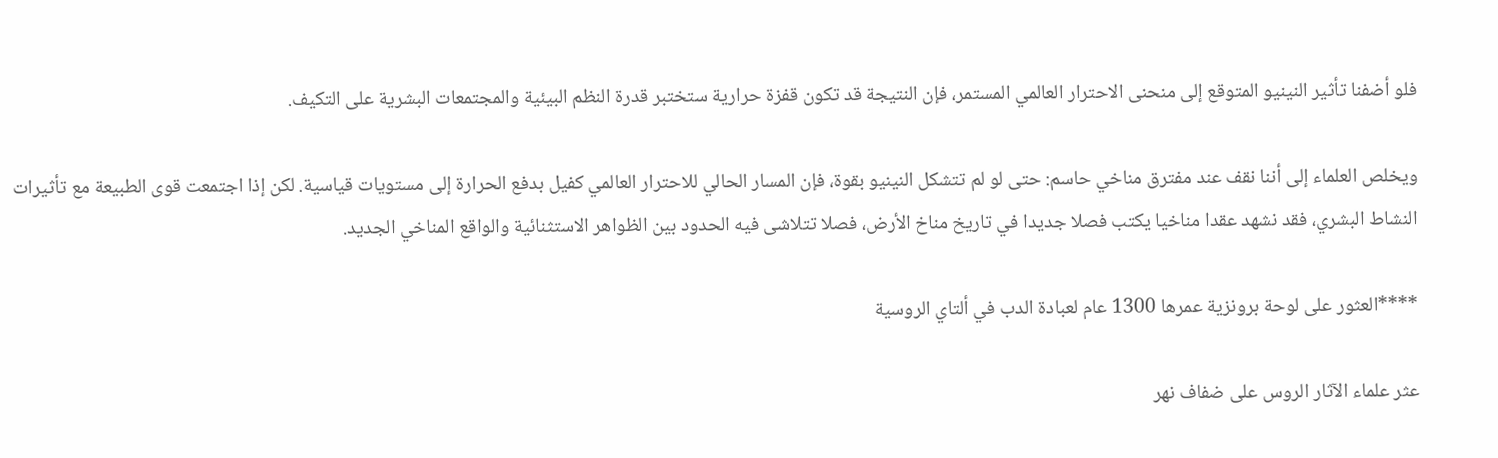فلو أضفنا تأثير النينيو المتوقع إلى منحنى الاحترار العالمي المستمر، فإن النتيجة قد تكون قفزة حرارية ستختبر قدرة النظم البيئية والمجتمعات البشرية على التكيف.

ويخلص العلماء إلى أننا نقف عند مفترق مناخي حاسم: حتى لو لم تتشكل النينيو بقوة، فإن المسار الحالي للاحترار العالمي كفيل بدفع الحرارة إلى مستويات قياسية. لكن إذا اجتمعت قوى الطبيعة مع تأثيرات النشاط البشري، فقد نشهد عقدا مناخيا يكتب فصلا جديدا في تاريخ مناخ الأرض، فصلا تتلاشى فيه الحدود بين الظواهر الاستثنائية والواقع المناخي الجديد.

****العثور على لوحة برونزية عمرها 1300 عام لعبادة الدب في ألتاي الروسية

عثر علماء الآثار الروس على ضفاف نهر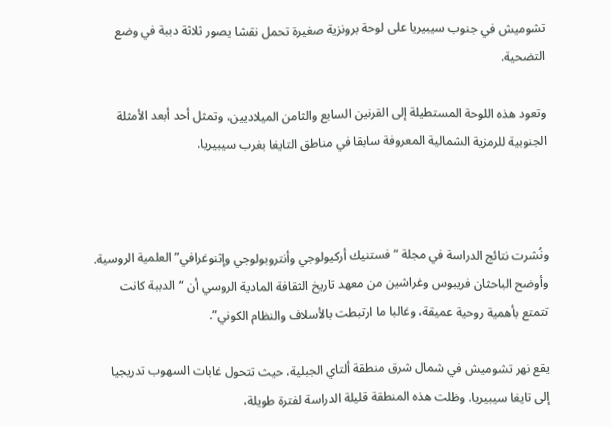تشوميش في جنوب سيبيريا على لوحة برونزية صغيرة تحمل نقشا يصور ثلاثة دببة في وضع التضحية.

وتعود هذه اللوحة المستطيلة إلى القرنين السابع والثامن الميلاديين، وتمثل أحد أبعد الأمثلة الجنوبية للرمزية الشمالية المعروفة سابقا في مناطق التايغا بغرب سيبيريا.



ونُشرت نتائج الدراسة في مجلة “فستنيك أركيولوجي وأنتروبولوجي وإثنوغرافي” العلمية الروسية. وأوضح الباحثان فريبوس وغراشين من معهد تاريخ الثقافة المادية الروسي أن “الدببة كانت تتمتع بأهمية روحية عميقة، وغالبا ما ارتبطت بالأسلاف والنظام الكوني”.

يقع نهر تشوميش في شمال شرق منطقة ألتاي الجبلية، حيث تتحول غابات السهوب تدريجيا إلى تايغا سيبيريا. وظلت هذه المنطقة قليلة الدراسة لفترة طويلة،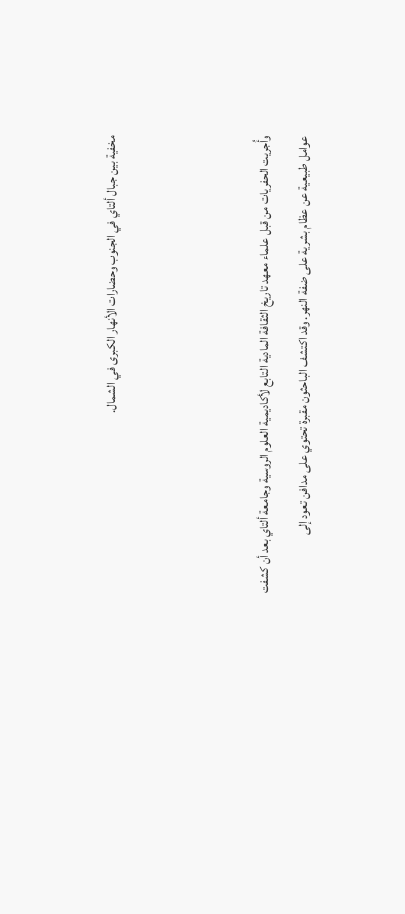مخفية بين جبال ألتاي في الجنوب وحضارات الأنهار الكبرى في الشمال.



وأُجريت الحفريات من قبل علماء معهد تاريخ الثقافة المادية التابع لأكاديمية العلوم الروسية وجامعة ألتاي بعد أن كشفت عوامل طبيعية عن عظام بشرية على ضفة النهر. وقد اكتشف الباحثون مقبرة تحتوي على مدافن تعود إلى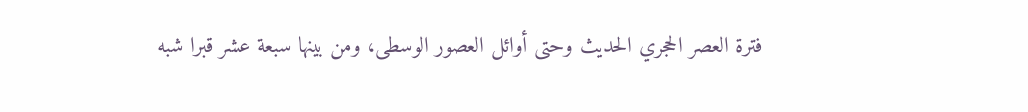فترة العصر الحجري الحديث وحتى أوائل العصور الوسطى، ومن بينها سبعة عشر قبرا شبه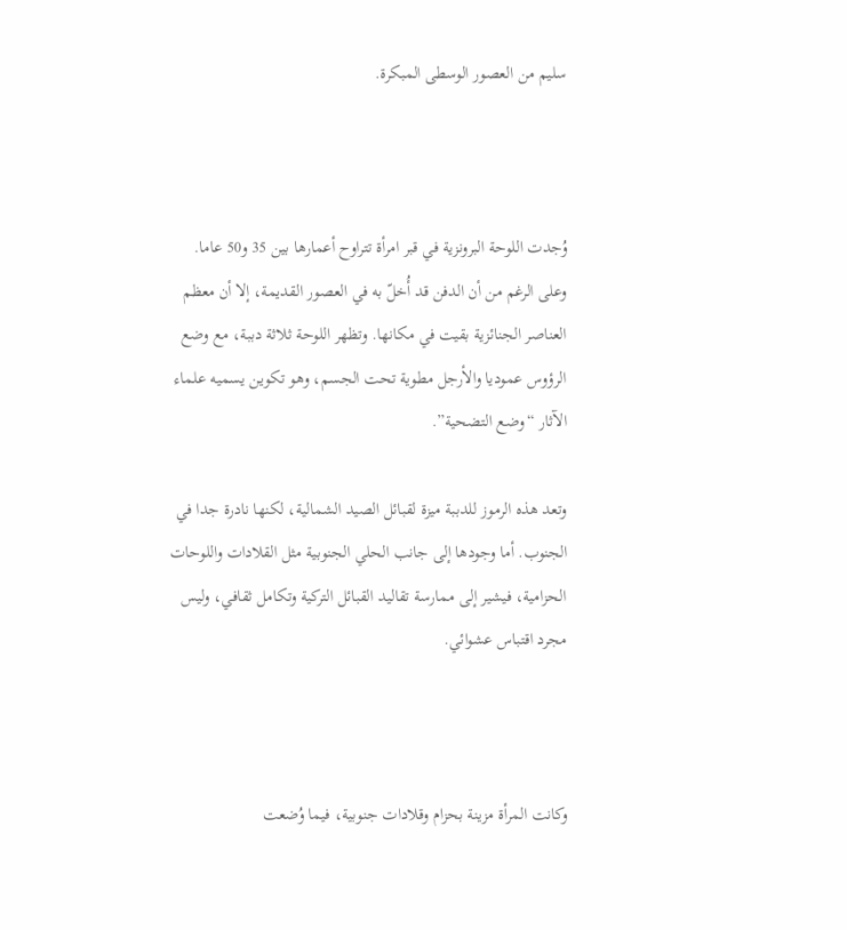سليم من العصور الوسطى المبكرة.



وُجدت اللوحة البرونزية في قبر امرأة تتراوح أعمارها بين 35 و50 عاما. وعلى الرغم من أن الدفن قد أُخلّ به في العصور القديمة، إلا أن معظم العناصر الجنائزية بقيت في مكانها. وتظهر اللوحة ثلاثة دببة، مع وضع الرؤوس عموديا والأرجل مطوية تحت الجسم، وهو تكوين يسميه علماء الآثار “وضع التضحية”.

وتعد هذه الرموز للدببة ميزة لقبائل الصيد الشمالية، لكنها نادرة جدا في الجنوب. أما وجودها إلى جانب الحلي الجنوبية مثل القلادات واللوحات الحزامية، فيشير إلى ممارسة تقاليد القبائل التركية وتكامل ثقافي، وليس مجرد اقتباس عشوائي.



وكانت المرأة مزينة بحزام وقلادات جنوبية، فيما وُضعت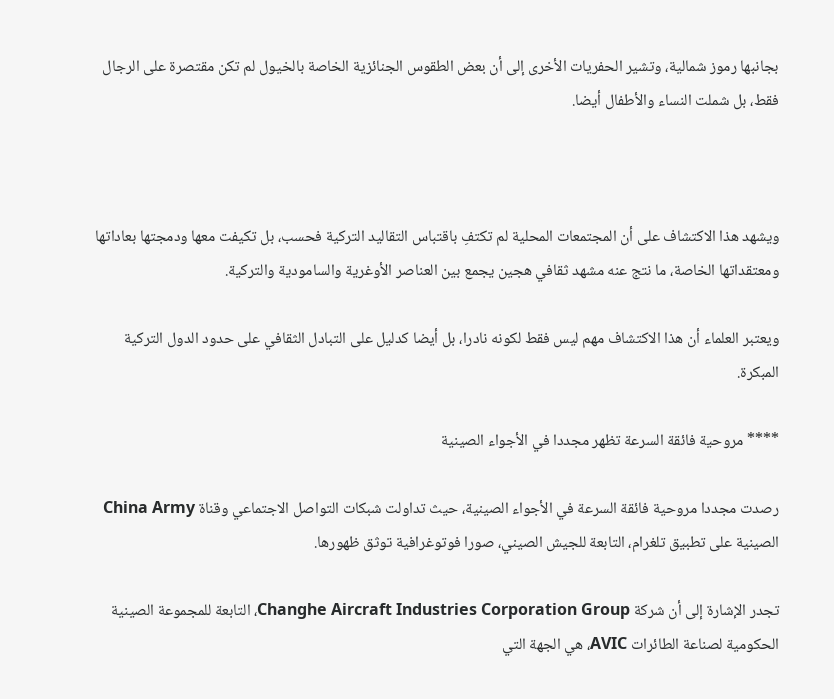بجانبها رموز شمالية، وتشير الحفريات الأخرى إلى أن بعض الطقوس الجنائزية الخاصة بالخيول لم تكن مقتصرة على الرجال فقط، بل شملت النساء والأطفال أيضا.



ويشهد هذا الاكتشاف على أن المجتمعات المحلية لم تكتفِ باقتباس التقاليد التركية فحسب، بل تكيفت معها ودمجتها بعاداتها ومعتقداتها الخاصة، ما نتج عنه مشهد ثقافي هجين يجمع بين العناصر الأوغرية والسامودية والتركية.

ويعتبر العلماء أن هذا الاكتشاف مهم ليس فقط لكونه نادرا، بل أيضا كدليل على التبادل الثقافي على حدود الدول التركية المبكرة.

**** مروحية فائقة السرعة تظهر مجددا في الأجواء الصينية

رصدت مجددا مروحية فائقة السرعة في الأجواء الصينية، حيث تداولت شبكات التواصل الاجتماعي وقناة China Army الصينية على تطبيق تلغرام، التابعة للجيش الصيني، صورا فوتوغرافية توثق ظهورها.

تجدر الإشارة إلى أن شركة Changhe Aircraft Industries Corporation Group، التابعة للمجموعة الصينية الحكومية لصناعة الطائرات AVIC، هي الجهة التي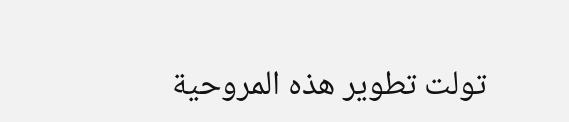تولت تطوير هذه المروحية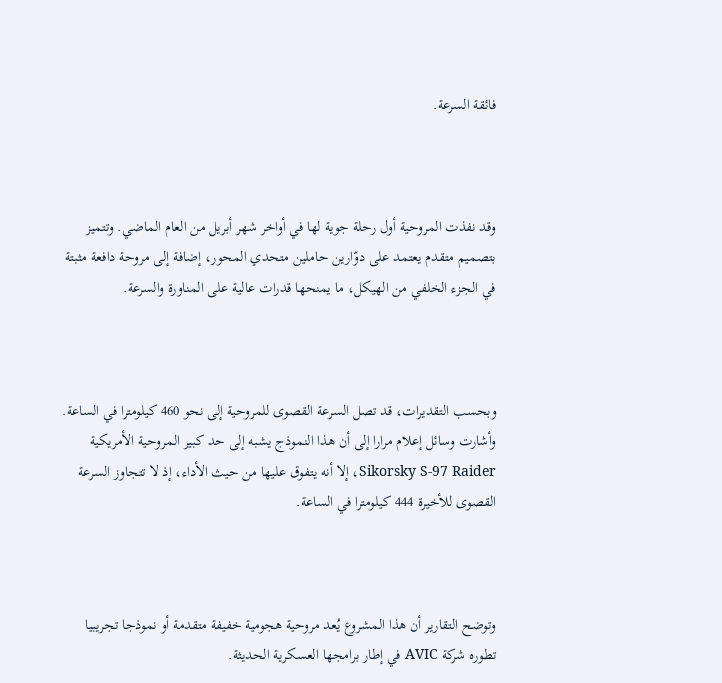فائقة السرعة.



وقد نفذت المروحية أول رحلة جوية لها في أواخر شهر أبريل من العام الماضي. وتتميز بتصميم متقدم يعتمد على دوّارين حاملين متحدي المحور، إضافة إلى مروحة دافعة مثبتة في الجزء الخلفي من الهيكل، ما يمنحها قدرات عالية على المناورة والسرعة.



وبحسب التقديرات، قد تصل السرعة القصوى للمروحية إلى نحو 460 كيلومترا في الساعة. وأشارت وسائل إعلام مرارا إلى أن هذا النموذج يشبه إلى حد كبير المروحية الأمريكية Sikorsky S-97 Raider، إلا أنه يتفوق عليها من حيث الأداء، إذ لا تتجاوز السرعة القصوى للأخيرة 444 كيلومترا في الساعة.



وتوضح التقارير أن هذا المشروع يُعد مروحية هجومية خفيفة متقدمة أو نموذجا تجريبيا تطوره شركة AVIC في إطار برامجها العسكرية الحديثة.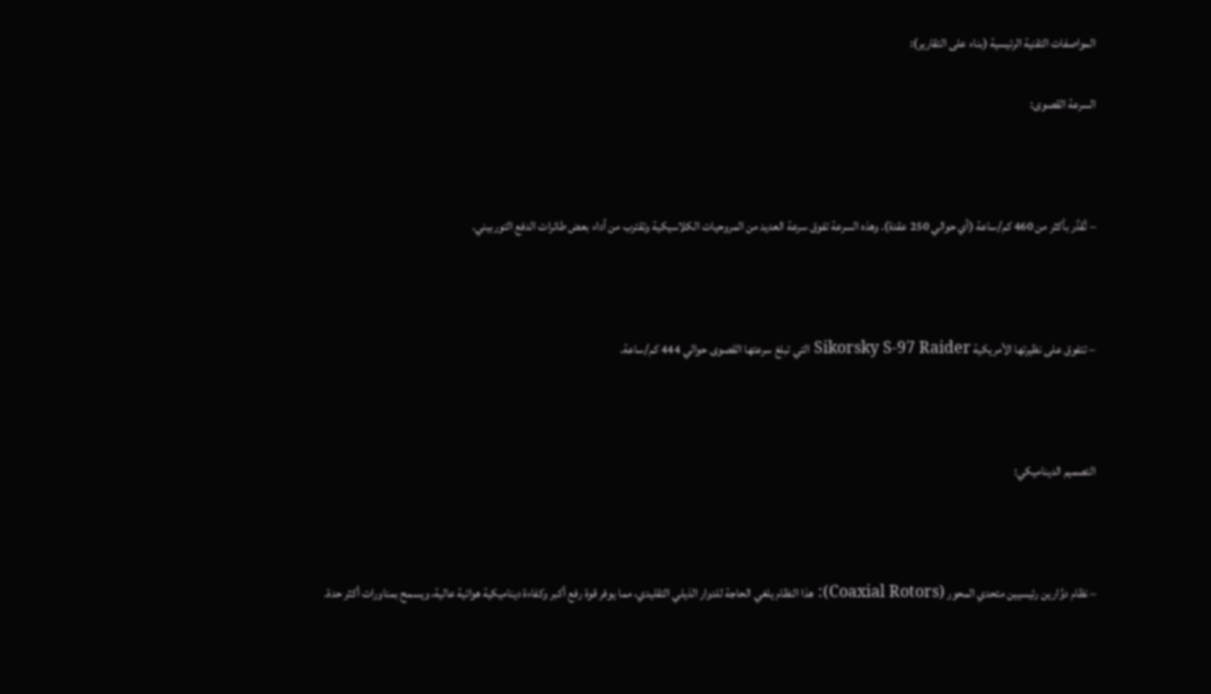المواصفات التقنية الرئيسية (بناء على التقارير):

السرعة القصوى:



– تُقدَّر بأكثر من 460 كم/ساعة (أي حوالي 250 عقدة). وهذه السرعة تفوق سرعة العديد من المروحيات الكلاسيكية وتقترب من أداء بعض طائرات الدفع التوربيني.



– تتفوق على نظيرتها الأمريكية Sikorsky S-97 Raider التي تبلغ سرعتها القصوى حوالي 444 كم/ساعة.



التصميم الديناميكي:



– نظام دوَّارين رئيسيين متحدي المحور (Coaxial Rotors): هذا النظام يلغي الحاجة للدوار الذيلي التقليدي، مما يوفر قوة رفع أكبر وكفاءة ديناميكية هوائية عالية، ويسمح بمناورات أكثر حدة.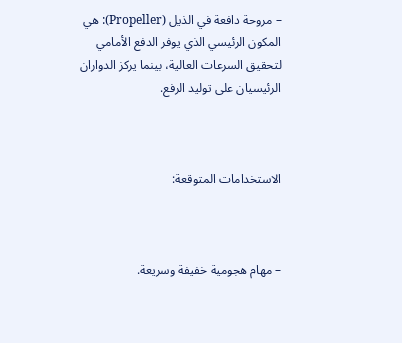– مروحة دافعة في الذيل (Propeller): هي المكون الرئيسي الذي يوفر الدفع الأمامي لتحقيق السرعات العالية، بينما يركز الدواران الرئيسيان على توليد الرفع.



الاستخدامات المتوقعة:



– مهام هجومية خفيفة وسريعة.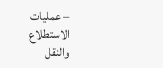– عمليات الاستطلاع والنقل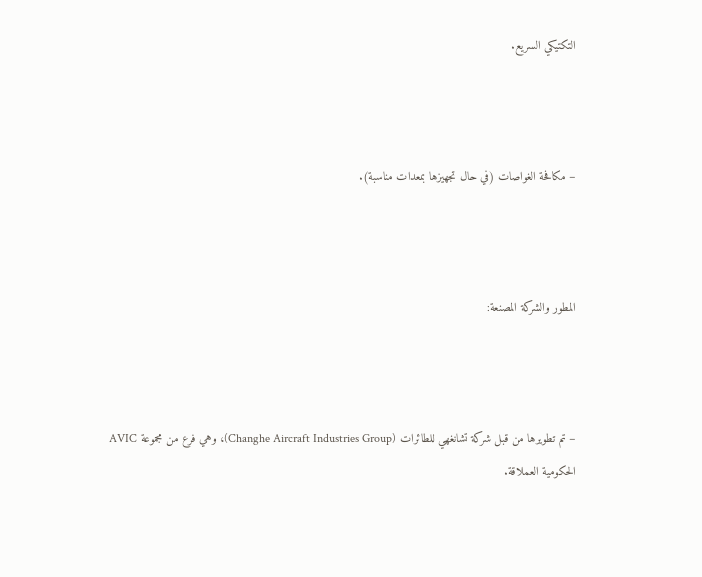التكتيكي السريع.



– مكافحة الغواصات (في حال تجهيزها بمعدات مناسبة).



المطور والشركة المصنعة:



– تم تطويرها من قبل شركة تشانغهي للطائرات (Changhe Aircraft Industries Group)، وهي فرع من مجموعة AVIC الحكومية العملاقة.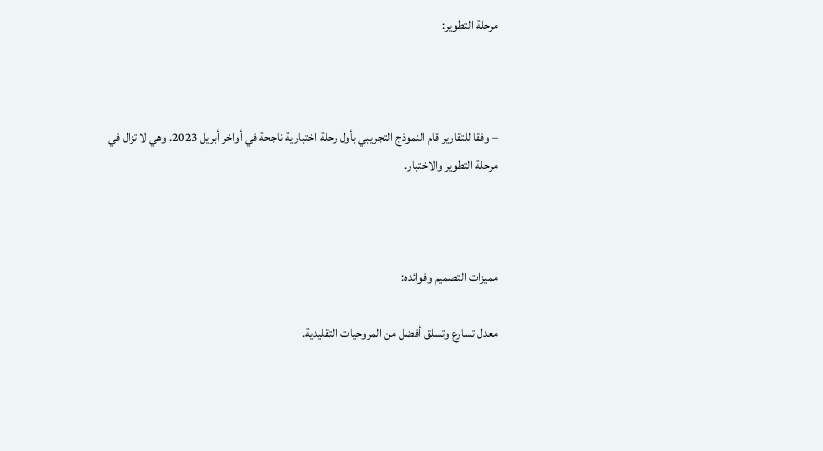مرحلة التطوير:



– وفقا للتقارير قام النموذج التجريبي بأول رحلة اختبارية ناجحة في أواخر أبريل 2023. وهي لا تزال في مرحلة التطوير والاختبار.



مميزات التصميم وفوائده:

معدل تسارع وتسلق أفضل من المروحيات التقليدية.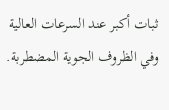ثبات أكبر عند السرعات العالية وفي الظروف الجوية المضطربة.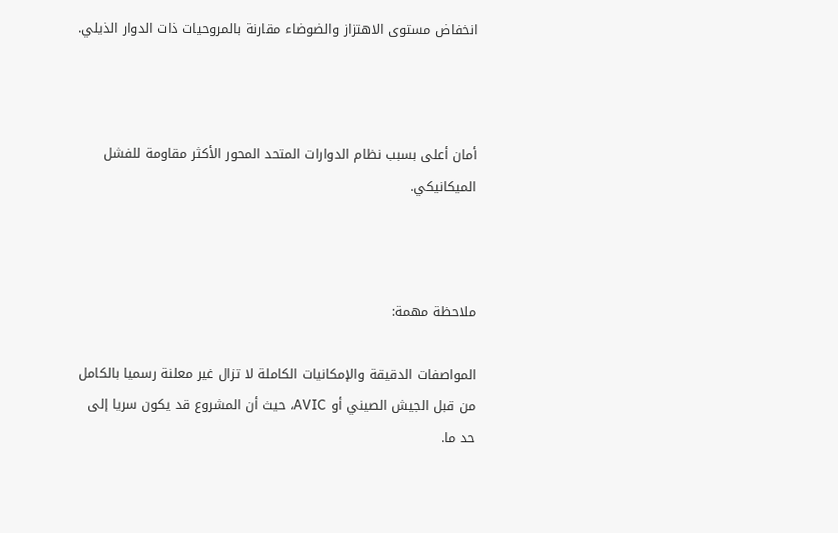انخفاض مستوى الاهتزاز والضوضاء مقارنة بالمروحيات ذات الدوار الذيلي.



أمان أعلى بسبب نظام الدوارات المتحد المحور الأكثر مقاومة للفشل الميكانيكي.



ملاحظة مهمة:

المواصفات الدقيقة والإمكانيات الكاملة لا تزال غير معلنة رسميا بالكامل من قبل الجيش الصيني أو AVIC، حيث أن المشروع قد يكون سريا إلى حد ما.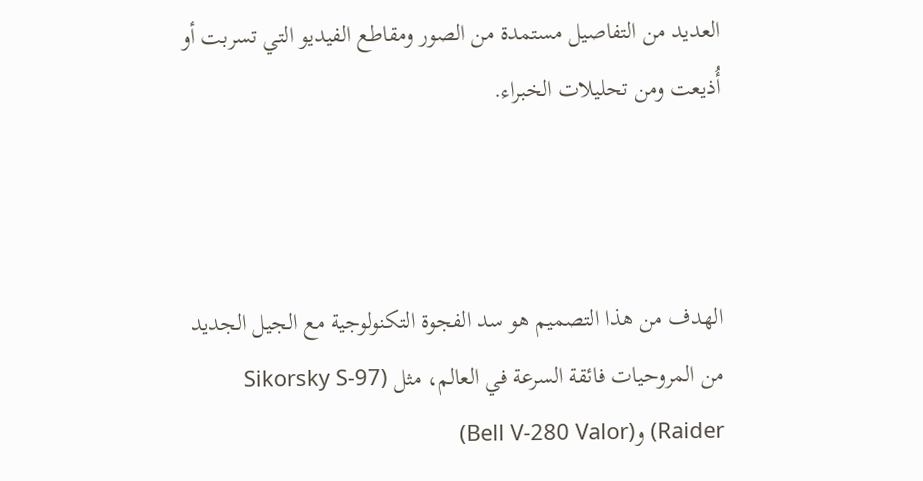العديد من التفاصيل مستمدة من الصور ومقاطع الفيديو التي تسربت أو أُذيعت ومن تحليلات الخبراء.



الهدف من هذا التصميم هو سد الفجوة التكنولوجية مع الجيل الجديد من المروحيات فائقة السرعة في العالم، مثل (Sikorsky S-97 Raider) و(Bell V-280 Valor)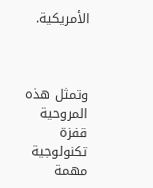الأمريكية.



وتمثل هذه المروحية قفزة تكنولوجية مهمة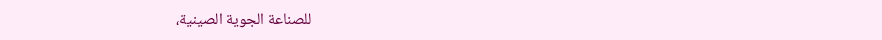للصناعة الجوية الصينية،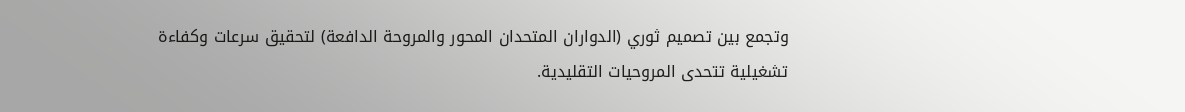وتجمع بين تصميم ثوري (الدواران المتحدان المحور والمروحة الدافعة) لتحقيق سرعات وكفاءة تشغيلية تتحدى المروحيات التقليدية.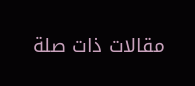مقالات ذات صلة